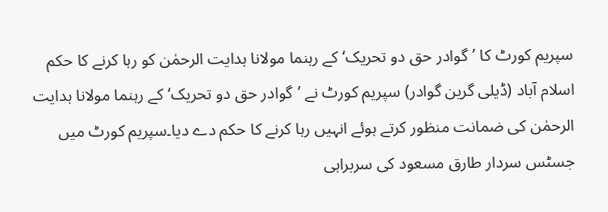سپریم کورٹ کا ’گوادر حق دو تحریک‘ کے رہنما مولانا ہدایت الرحمٰن کو رہا کرنے کا حکم
اسلام آباد (ڈیلی گرین گوادر) سپریم کورٹ نے ’گوادر حق دو تحریک‘ کے رہنما مولانا ہدایت الرحمٰن کی ضمانت منظور کرتے ہوئے انہیں رہا کرنے کا حکم دے دیا۔سپریم کورٹ میں جسٹس سردار طارق مسعود کی سربراہی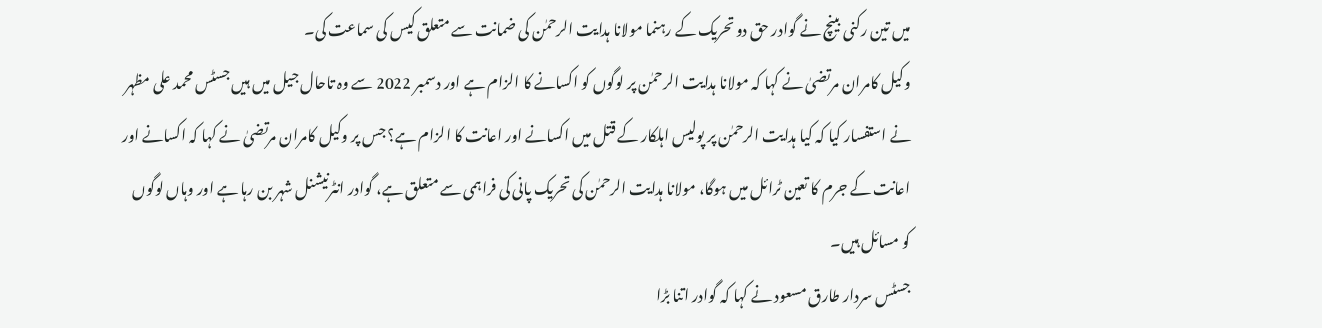میں تین رکنی بینچ نے گوادر حق دو تحریک کے رہنما مولانا ہدایت الرحمٰن کی ضمانت سے متعلق کیس کی سماعت کی۔
وکیل کامران مرتضیٰ نے کہا کہ مولانا ہدایت الرحمٰن پر لوگوں کو اکسانے کا الزام ہے اور دسمبر 2022 سے وہ تاحال جیل میں ہیں جسٹس محمد علی مظہر نے استفسار کیا کہ کیا ہدایت الرحمٰن پر پولیس اہلکار کے قتل میں اکسانے اور اعانت کا الزام ہے؟ جس پر وکیل کامران مرتضیٰ نے کہا کہ اکسانے اور اعانت کے جرم کا تعین ٹرائل میں ہوگا، مولانا ہدایت الرحمٰن کی تحریک پانی کی فراہمی سے متعلق ہے، گوادر انٹرنیشنل شہر بن رہا ہے اور وہاں لوگوں کو مسائل ہیں۔
جسٹس سردار طارق مسعود نے کہا کہ گوادر اتنا بڑا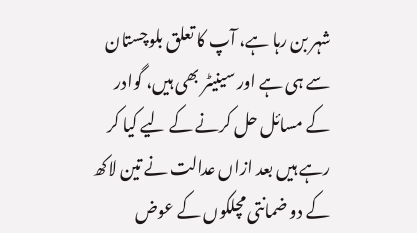شہر بن رہا ہے، آپ کا تعلق بلوچستان سے ہی ہے اور سینیٹر بھی ہیں، گوادر کے مسائل حل کرنے کے لیے کیا کر رہے ہیں بعد ازاں عدالت نے تین لاکھ کے دو ضمانتی مچلکوں کے عوض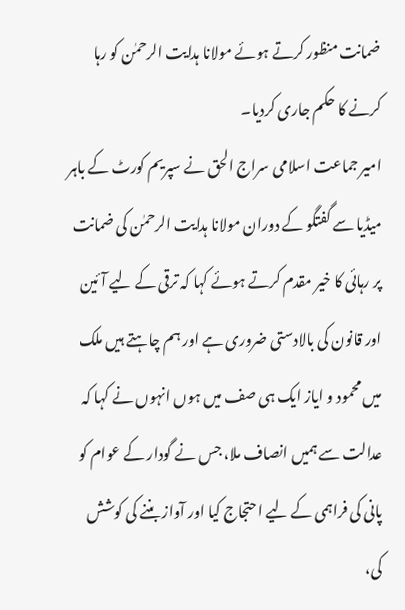ضمانت منظور کرتے ہوئے مولانا ہدایت الرحمٰن کو رہا کرنے کا حکم جاری کردیا۔
امیر جماعت اسلامی سراج الحق نے سپریم کورٹ کے باہر میڈیا سے گفتگو کے دوران مولانا ہدایت الرحمٰن کی ضمانت پر رہائی کا خیر مقدم کرتے ہوئے کہا کہ ترقی کے لیے آئین اور قانون کی بالادستی ضروری ہے اور ہم چاہتے ہیں ملک میں محمود و ایاز ایک ہی صف میں ہوں انہوں نے کہا کہ عدالت سے ہمیں انصاف ملا، جس نے گودار کے عوام کو پانی کی فراہمی کے لیے احتجاج کیا اور آواز بننے کی کوشش کی،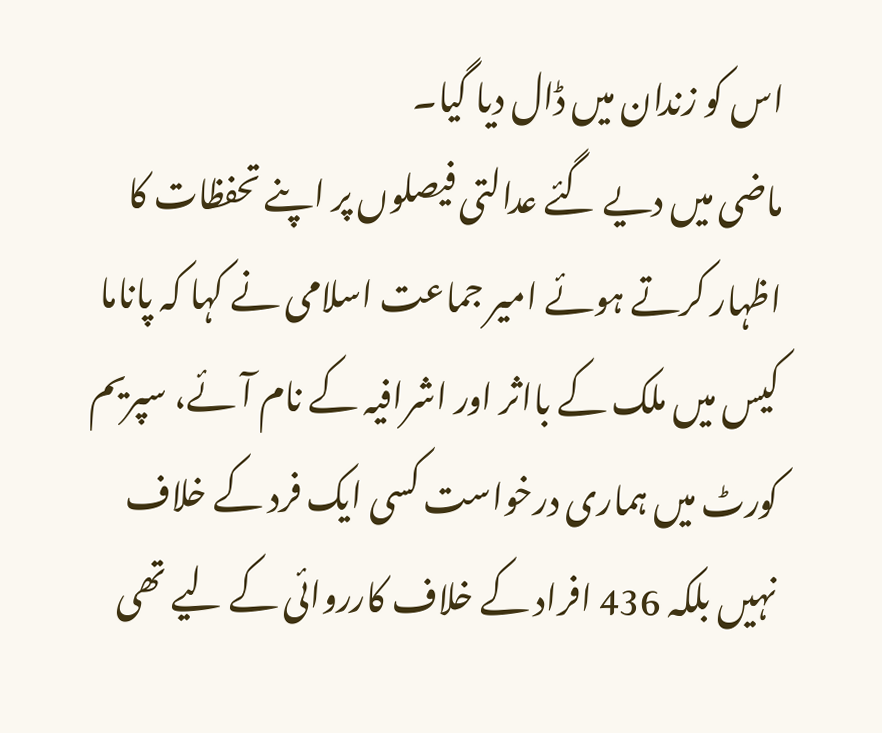اس کو زندان میں ڈال دیا گیا۔
ماضی میں دیے گئے عدالتی فیصلوں پر اپنے تحفظات کا اظہار کرتے ہوئے امیر جماعت اسلامی نے کہا کہ پاناما کیس میں ملک کے بااثر اور اشرافیہ کے نام آئے، سپریم کورٹ میں ہماری درخواست کسی ایک فرد کے خلاف نہیں بلکہ 436 افراد کے خلاف کارروائی کے لیے تھی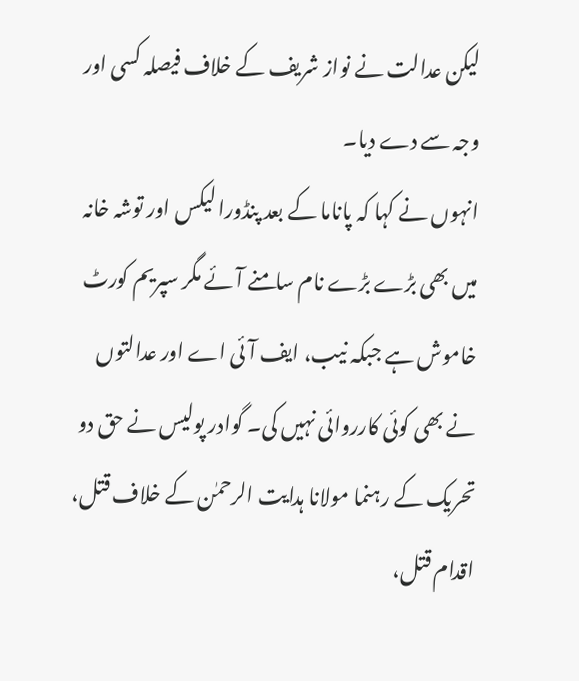لیکن عدالت نے نواز شریف کے خلاف فیصلہ کسی اور وجہ سے دے دیا۔
انہوں نے کہا کہ پاناما کے بعد پنڈورا لیکس اور توشہ خانہ میں بھی بڑے بڑے نام سامنے آئے مگر سپریم کورٹ خاموش ہے جبکہ نیب، ایف آئی اے اور عدالتوں نے بھی کوئی کارروائی نہیں کی۔ گوادر پولیس نے حق دو تحریک کے رہنما مولانا ہدایت الرحمٰن کے خلاف قتل، اقدام قتل،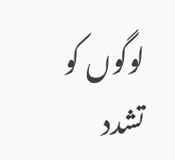لوگوں کو تشدد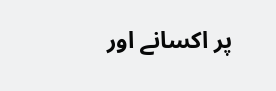پر اکسانے اور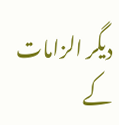دیگر الزامات کے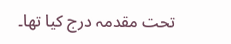تحت مقدمہ درج کیا تھا۔